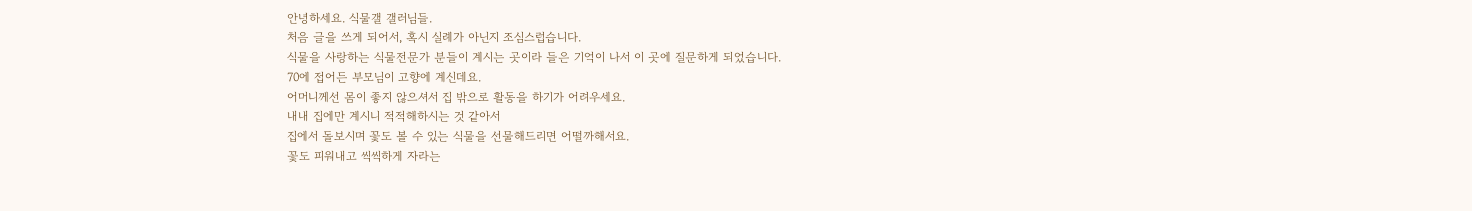안녕하세요. 식물갤 갤러님들.
처음 글을 쓰게 되어서, 혹시 실례가 아닌지 조심스럽습니다.
식물을 사랑하는 식물전문가 분들이 계시는 곳이라 들은 기억이 나서 이 곳에 질문하게 되었습니다.
70에 접어든 부모님이 고향에 계신데요.
어머니께선 몸이 좋지 않으셔서 집 밖으로 활동을 하기가 어려우세요.
내내 집에만 계시니 적적해하시는 것 같아서
집에서 돌보시며 꽃도 볼 수 있는 식물을 선물해드리면 어떨까해서요.
꽃도 피워내고 씩씩하게 자라는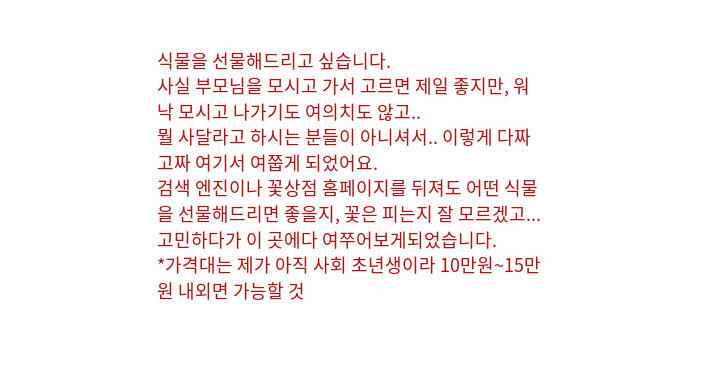식물을 선물해드리고 싶습니다.
사실 부모님을 모시고 가서 고르면 제일 좋지만, 워낙 모시고 나가기도 여의치도 않고..
뭘 사달라고 하시는 분들이 아니셔서.. 이렇게 다짜고짜 여기서 여쭙게 되었어요.
검색 엔진이나 꽃상점 홈페이지를 뒤져도 어떤 식물을 선물해드리면 좋을지, 꽃은 피는지 잘 모르겠고...
고민하다가 이 곳에다 여쭈어보게되었습니다.
*가격대는 제가 아직 사회 초년생이라 10만원~15만원 내외면 가능할 것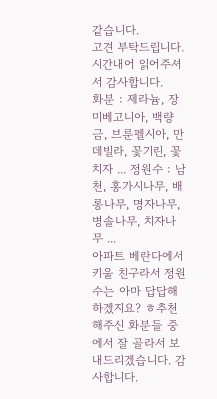같습니다.
고견 부탁드립니다.
시간내어 읽어주셔서 감사합니다.
화분 : 제라늄, 장미베고니아, 백량금, 브룬펠시아, 만데빌라, 꽃기린, 꽃치자 ... 정원수 : 남천, 홍가시나무, 배롱나무, 명자나무, 병솔나무, 치자나무 ...
아파트 베란다에서 키울 친구라서 정원수는 아마 답답해하겠지요? ㅎ추천해주신 화분들 중에서 잘 골라서 보내드리겠습니다. 감사합니다.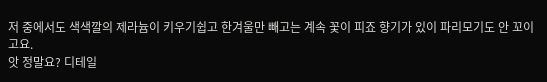저 중에서도 색색깔의 제라늄이 키우기쉽고 한겨울만 빼고는 계속 꽃이 피죠 향기가 있이 파리모기도 안 꼬이고요.
앗 정말요? 디테일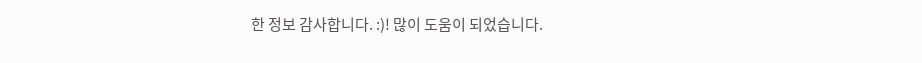한 정보 감사합니다. :)! 많이 도움이 되었습니다.